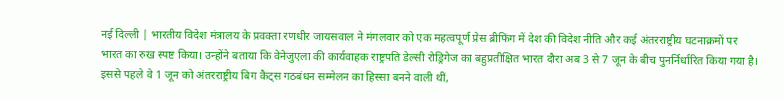नई दिल्ली | भारतीय विदेश मंत्रालय के प्रवक्ता रणधीर जायसवाल ने मंगलवार को एक महत्वपूर्ण प्रेस ब्रीफिंग में देश की विदेश नीति और कई अंतरराष्ट्रीय घटनाक्रमों पर भारत का रुख स्पष्ट किया। उन्होंने बताया कि वेनेजुएला की कार्यवाहक राष्ट्रपति डेल्सी रोड्रिगेज का बहुप्रतीक्षित भारत दौरा अब 3 से 7 जून के बीच पुनर्निर्धारित किया गया है। इससे पहले वे 1 जून को अंतरराष्ट्रीय बिग कैट्स गठबंधन सम्मेलन का हिस्सा बनने वाली थीं,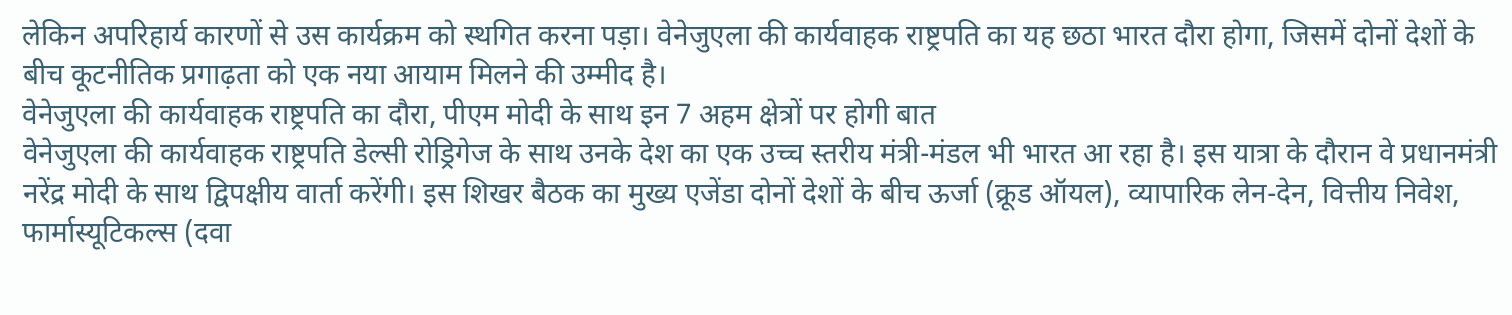लेकिन अपरिहार्य कारणों से उस कार्यक्रम को स्थगित करना पड़ा। वेनेजुएला की कार्यवाहक राष्ट्रपति का यह छठा भारत दौरा होगा, जिसमें दोनों देशों के बीच कूटनीतिक प्रगाढ़ता को एक नया आयाम मिलने की उम्मीद है।
वेनेजुएला की कार्यवाहक राष्ट्रपति का दौरा, पीएम मोदी के साथ इन 7 अहम क्षेत्रों पर होगी बात
वेनेजुएला की कार्यवाहक राष्ट्रपति डेल्सी रोड्रिगेज के साथ उनके देश का एक उच्च स्तरीय मंत्री-मंडल भी भारत आ रहा है। इस यात्रा के दौरान वे प्रधानमंत्री नरेंद्र मोदी के साथ द्विपक्षीय वार्ता करेंगी। इस शिखर बैठक का मुख्य एजेंडा दोनों देशों के बीच ऊर्जा (क्रूड ऑयल), व्यापारिक लेन-देन, वित्तीय निवेश, फार्मास्यूटिकल्स (दवा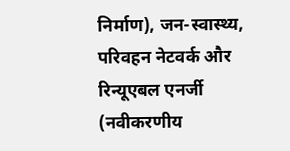निर्माण), जन-स्वास्थ्य, परिवहन नेटवर्क और रिन्यूएबल एनर्जी (नवीकरणीय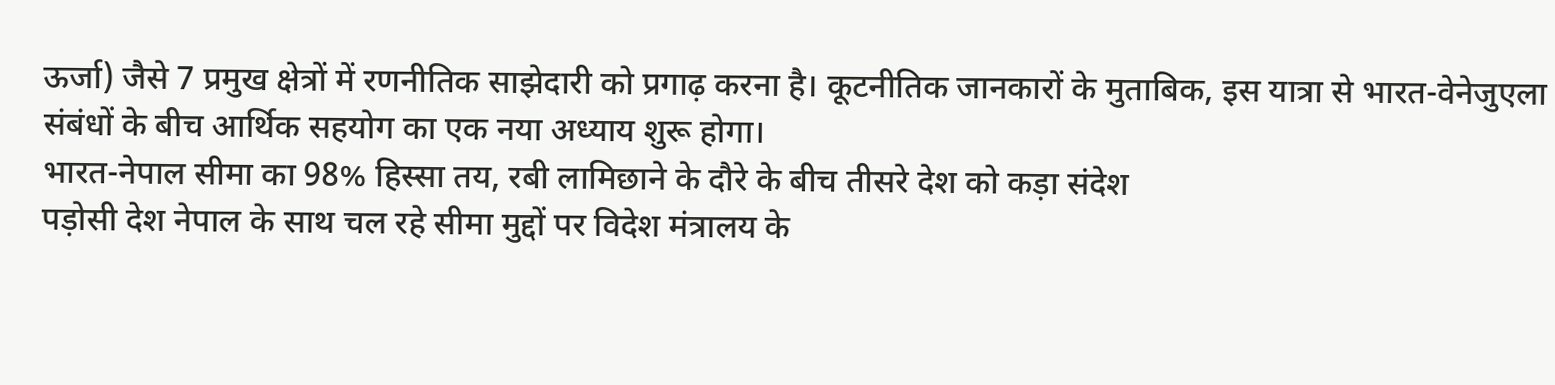ऊर्जा) जैसे 7 प्रमुख क्षेत्रों में रणनीतिक साझेदारी को प्रगाढ़ करना है। कूटनीतिक जानकारों के मुताबिक, इस यात्रा से भारत-वेनेजुएला संबंधों के बीच आर्थिक सहयोग का एक नया अध्याय शुरू होगा।
भारत-नेपाल सीमा का 98% हिस्सा तय, रबी लामिछाने के दौरे के बीच तीसरे देश को कड़ा संदेश
पड़ोसी देश नेपाल के साथ चल रहे सीमा मुद्दों पर विदेश मंत्रालय के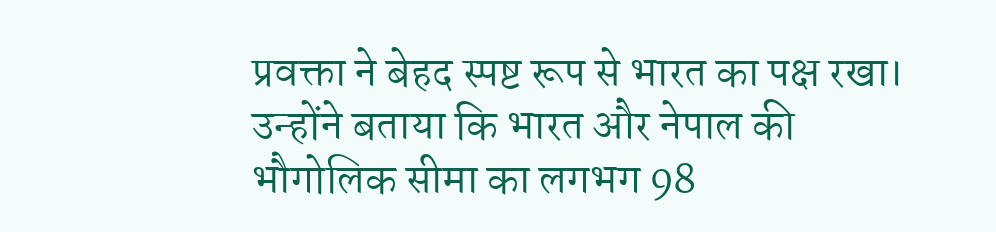प्रवक्ता ने बेहद स्पष्ट रूप से भारत का पक्ष रखा। उन्होंने बताया कि भारत और नेपाल की भौगोलिक सीमा का लगभग 98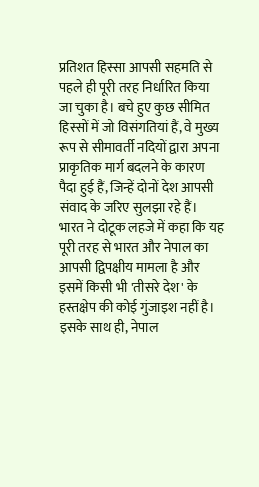प्रतिशत हिस्सा आपसी सहमति से पहले ही पूरी तरह निर्धारित किया जा चुका है। बचे हुए कुछ सीमित हिस्सों में जो विसंगतियां हैं, वे मुख्य रूप से सीमावर्ती नदियों द्वारा अपना प्राकृतिक मार्ग बदलने के कारण पैदा हुई हैं, जिन्हें दोनों देश आपसी संवाद के जरिए सुलझा रहे हैं। भारत ने दोटूक लहजे में कहा कि यह पूरी तरह से भारत और नेपाल का आपसी द्विपक्षीय मामला है और इसमें किसी भी 'तीसरे देश' के हस्तक्षेप की कोई गुंजाइश नहीं है। इसके साथ ही, नेपाल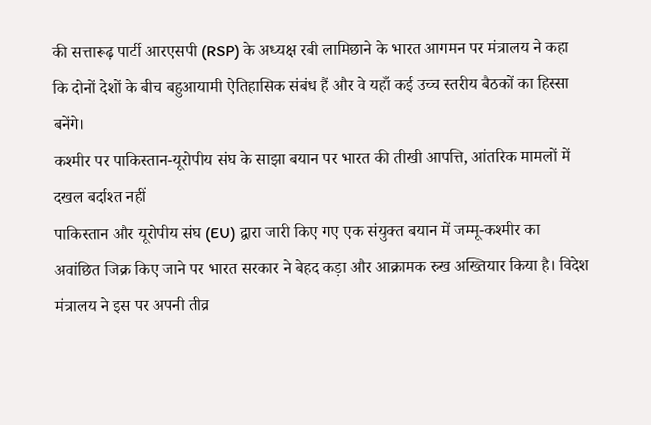की सत्तारूढ़ पार्टी आरएसपी (RSP) के अध्यक्ष रबी लामिछाने के भारत आगमन पर मंत्रालय ने कहा कि दोनों देशों के बीच बहुआयामी ऐतिहासिक संबंध हैं और वे यहाँ कई उच्च स्तरीय बैठकों का हिस्सा बनेंगे।
कश्मीर पर पाकिस्तान-यूरोपीय संघ के साझा बयान पर भारत की तीखी आपत्ति, आंतरिक मामलों में दखल बर्दाश्त नहीं
पाकिस्तान और यूरोपीय संघ (EU) द्वारा जारी किए गए एक संयुक्त बयान में जम्मू-कश्मीर का अवांछित जिक्र किए जाने पर भारत सरकार ने बेहद कड़ा और आक्रामक रुख अख्तियार किया है। विदेश मंत्रालय ने इस पर अपनी तीव्र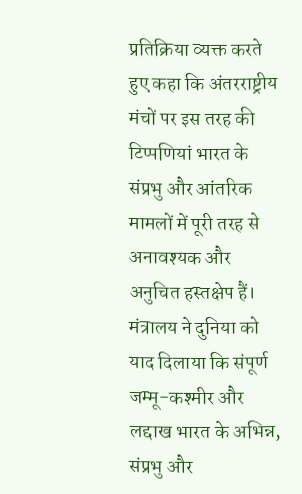प्रतिक्रिया व्यक्त करते हुए कहा कि अंतरराष्ट्रीय मंचों पर इस तरह की टिप्पणियां भारत के संप्रभु और आंतरिक मामलों में पूरी तरह से अनावश्यक और अनुचित हस्तक्षेप हैं। मंत्रालय ने दुनिया को याद दिलाया कि संपूर्ण जम्मू-कश्मीर और लद्दाख भारत के अभिन्न, संप्रभु और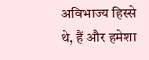अविभाज्य हिस्से थे, हैं और हमेशा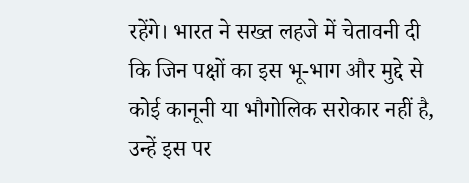रहेंगे। भारत ने सख्त लहजे में चेतावनी दी कि जिन पक्षों का इस भू-भाग और मुद्दे से कोई कानूनी या भौगोलिक सरोकार नहीं है, उन्हें इस पर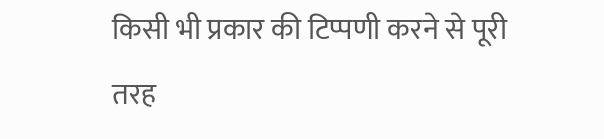किसी भी प्रकार की टिप्पणी करने से पूरी तरह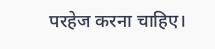परहेज करना चाहिए।